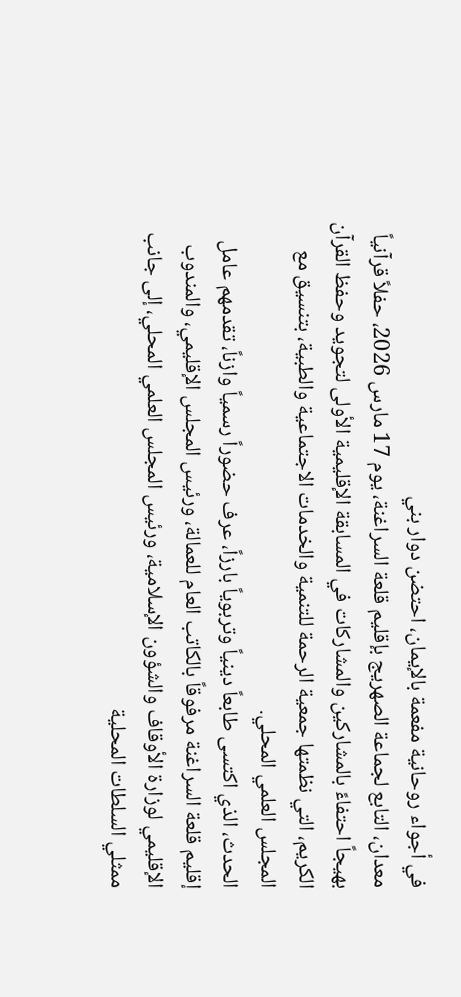في أجواء روحانية مفعمة بالإيمان، احتضن دوار بني
معدان، التابع لجماعة الصهريج بإقليم قلعة السراغنة، يوم 17 مارس 2026، حفلاً قرآنياً بهيجاً احتفاءً بالمشاركين والمشاركات في المسابقة الإقليمية الأولى لتجويد وحفظ القرآن الكريم، التي نظمتها جمعية الرحمة للتنمية والخدمات الاجتماعية والطبية، بتنسيق مع المجلس العلمي المحلي.
الحدث، الذي اكتسى طابعاً دينياً وتربوياً بارزاً، عرف حضوراً رسمياً وازناً، تقدمهم عامل إقليم قلعة السراغنة مرفوقاً بالكاتب العام للعمالة، ورئيس المجلس الإقليمي، والمندوب الإقليمي لوزارة الأوقاف والشؤون الإسلامية، ورئيس المجلس العلمي المحلي، إلى جانب ممثلي السلطات المحلية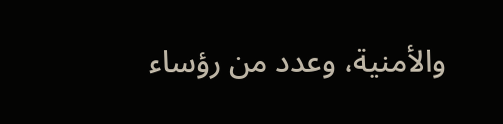والأمنية، وعدد من رؤساء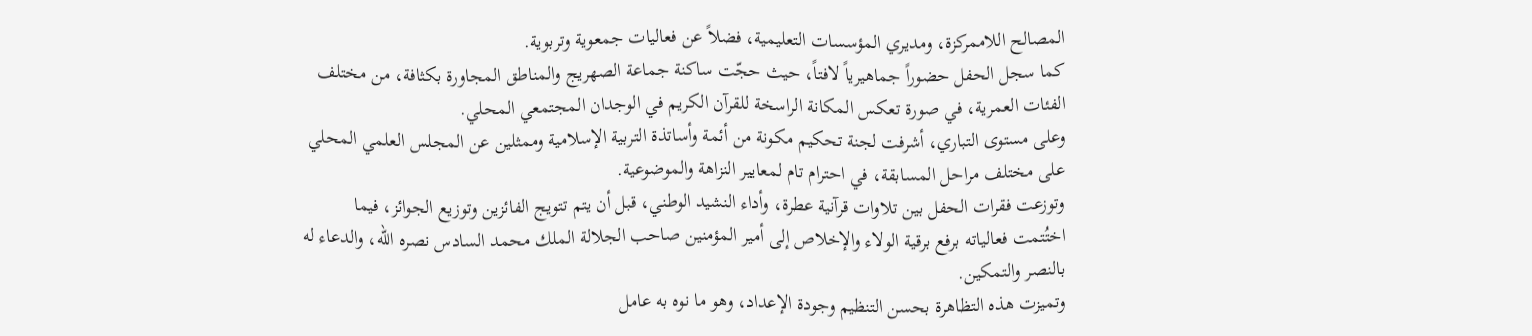المصالح اللاممركزة، ومديري المؤسسات التعليمية، فضلاً عن فعاليات جمعوية وتربوية.
كما سجل الحفل حضوراً جماهيرياً لافتاً، حيث حجّت ساكنة جماعة الصهريج والمناطق المجاورة بكثافة، من مختلف الفئات العمرية، في صورة تعكس المكانة الراسخة للقرآن الكريم في الوجدان المجتمعي المحلي.
وعلى مستوى التباري، أشرفت لجنة تحكيم مكونة من أئمة وأساتذة التربية الإسلامية وممثلين عن المجلس العلمي المحلي على مختلف مراحل المسابقة، في احترام تام لمعايير النزاهة والموضوعية.
وتوزعت فقرات الحفل بين تلاوات قرآنية عطرة، وأداء النشيد الوطني، قبل أن يتم تتويج الفائزين وتوزيع الجوائز، فيما اختُتمت فعالياته برفع برقية الولاء والإخلاص إلى أمير المؤمنين صاحب الجلالة الملك محمد السادس نصره الله، والدعاء له بالنصر والتمكين.
وتميزت هذه التظاهرة بحسن التنظيم وجودة الإعداد، وهو ما نوه به عامل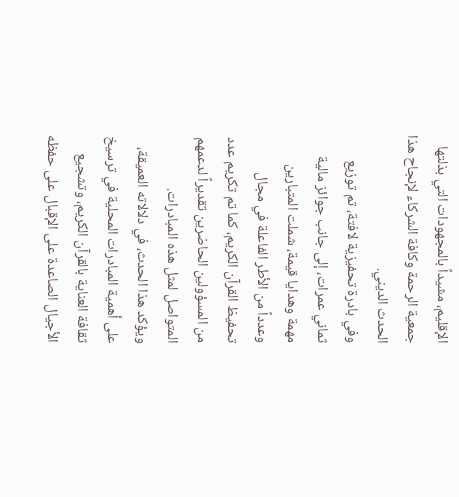الإقليم، مشيداً بالمجهودات التي بذلتها جمعية الرحمة وكافة الشركاء لإنجاح هذا الحدث الديني.
وفي بادرة تحفيزية لافتة، تم توزيع ثماني عمرات، إلى جانب جوائز مالية مهمة وهدايا قيمة، شملت المتبارين وعدداً من الأطر الفاعلة في مجال تحفيظ القرآن الكريم، كما تم تكريم عدد من المسؤولين الحاضرين تقديراً لدعمهم المتواصل لمثل هذه المبادرات.
ويؤكد هذا الحدث، في دلالاته العميقة، على أهمية المبادرات المحلية في ترسيخ ثقافة العناية بالقرآن الكريم، وتشجيع الأجيال الصاعدة على الإقبال على حفظه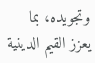وتجويده، بما يعزز القيم الدينية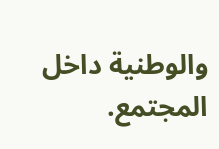والوطنية داخل المجتمع.